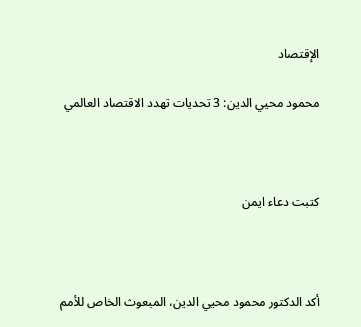الإقتصاد

محمود محيي الدين: 3 تحديات تهدد الاقتصاد العالمي



كتبت دعاء ايمن



أكد الدكتور محمود محيي الدين، المبعوث الخاص للأمم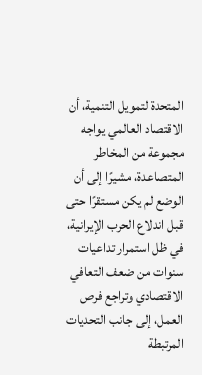المتحدة لتمويل التنمية، أن الاقتصاد العالمي يواجه مجموعة من المخاطر المتصاعدة، مشيرًا إلى أن الوضع لم يكن مستقرًا حتى قبل اندلاع الحرب الإيرانية، في ظل استمرار تداعيات سنوات من ضعف التعافي الاقتصادي وتراجع فرص العمل، إلى جانب التحديات المرتبطة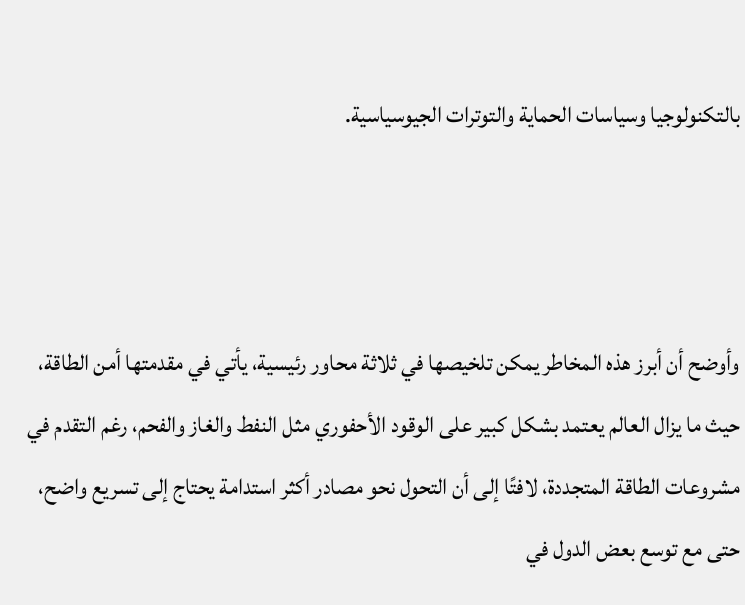بالتكنولوجيا وسياسات الحماية والتوترات الجيوسياسية.



وأوضح أن أبرز هذه المخاطر يمكن تلخيصها في ثلاثة محاور رئيسية، يأتي في مقدمتها أمن الطاقة، حيث ما يزال العالم يعتمد بشكل كبير على الوقود الأحفوري مثل النفط والغاز والفحم، رغم التقدم في مشروعات الطاقة المتجددة، لافتًا إلى أن التحول نحو مصادر أكثر استدامة يحتاج إلى تسريع واضح، حتى مع توسع بعض الدول في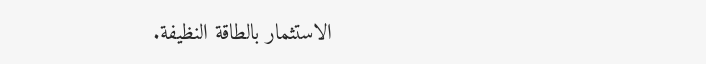الاستثمار بالطاقة النظيفة.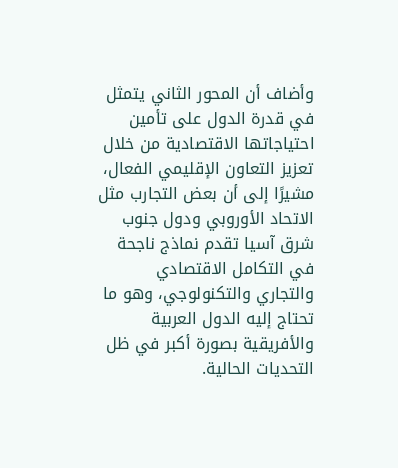وأضاف أن المحور الثاني يتمثل في قدرة الدول على تأمين احتياجاتها الاقتصادية من خلال تعزيز التعاون الإقليمي الفعال، مشيرًا إلى أن بعض التجارب مثل الاتحاد الأوروبي ودول جنوب شرق آسيا تقدم نماذج ناجحة في التكامل الاقتصادي والتجاري والتكنولوجي، وهو ما تحتاج إليه الدول العربية والأفريقية بصورة أكبر في ظل التحديات الحالية.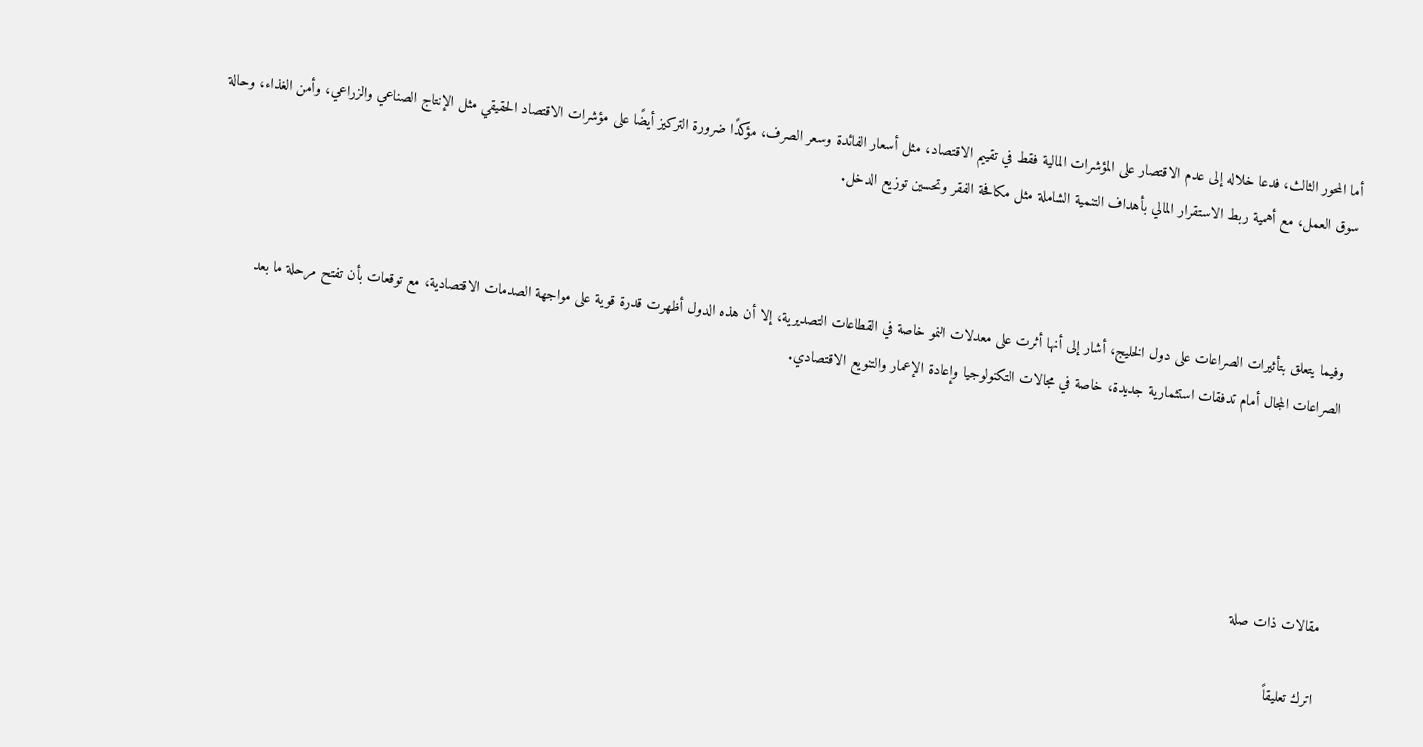أما المحور الثالث، فدعا خلاله إلى عدم الاقتصار على المؤشرات المالية فقط في تقييم الاقتصاد، مثل أسعار الفائدة وسعر الصرف، مؤكدًا ضرورة التركيز أيضًا على مؤشرات الاقتصاد الحقيقي مثل الإنتاج الصناعي والزراعي، وأمن الغذاء، وحالة سوق العمل، مع أهمية ربط الاستقرار المالي بأهداف التنمية الشاملة مثل مكافحة الفقر وتحسين توزيع الدخل.



وفيما يتعلق بتأثيرات الصراعات على دول الخليج، أشار إلى أنها أثرت على معدلات النمو خاصة في القطاعات التصديرية، إلا أن هذه الدول أظهرت قدرة قوية على مواجهة الصدمات الاقتصادية، مع توقعات بأن تفتح مرحلة ما بعد الصراعات المجال أمام تدفقات استثمارية جديدة، خاصة في مجالات التكنولوجيا وإعادة الإعمار والتنويع الاقتصادي.





مقالات ذات صلة

اترك تعليقاً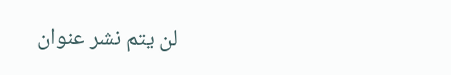لن يتم نشر عنوان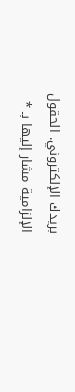بريدك الإلكتروني. الحقول الإلزامية مشار إليها بـ *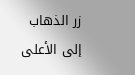زر الذهاب إلى الأعلى